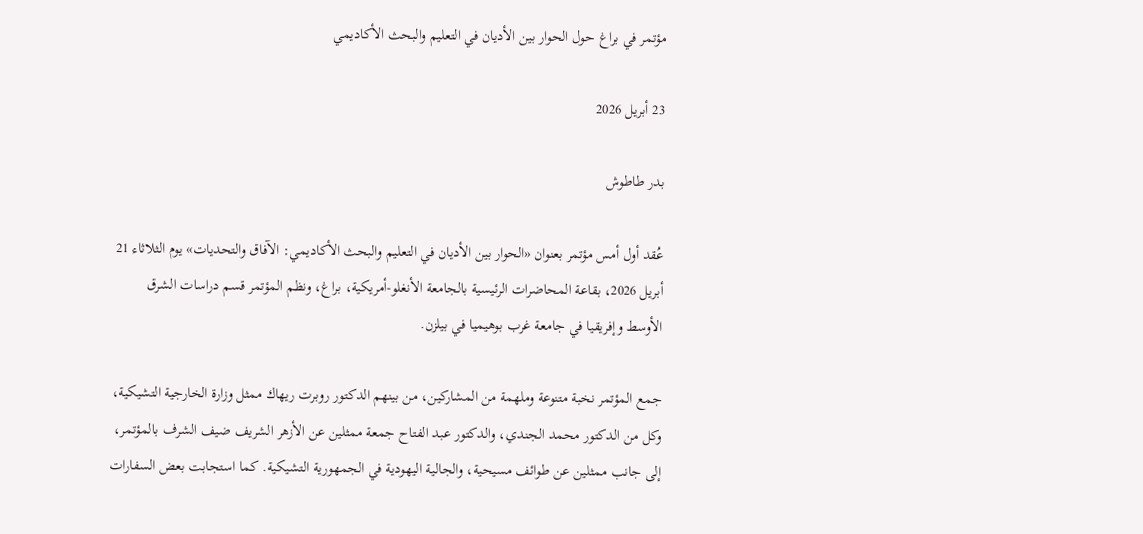مؤتمر في براغ حول الحوار بين الأديان في التعليم والبحث الأكاديمي

23 أبريل 2026

بدر طاطوش

عُقد أول أمس مؤتمر بعنوان «الحوار بين الأديان في التعليم والبحث الأكاديمي: الآفاق والتحديات» يوم الثلاثاء 21 أبريل 2026، بقاعة المحاضرات الرئيسية بالجامعة الأنغلو-أمريكية، براغ، ونظم المؤتمر قسم دراسات الشرق الأوسط وإفريقيا في جامعة غرب بوهيميا في بيلزن.

جمع المؤتمر نخبة متنوعة وملهمة من المشاركين، من بينهم الدكتور روبرت ريهاك ممثل وزارة الخارجية التشيكية، وكل من الدكتور محمد الجندي، والدكتور عبد الفتاح جمعة ممثلين عن الأزهر الشريف ضيف الشرف بالمؤتمر، إلى جانب ممثلين عن طوائف مسيحية، والجالية اليهودية في الجمهورية التشيكية. كما استجابت بعض السفارات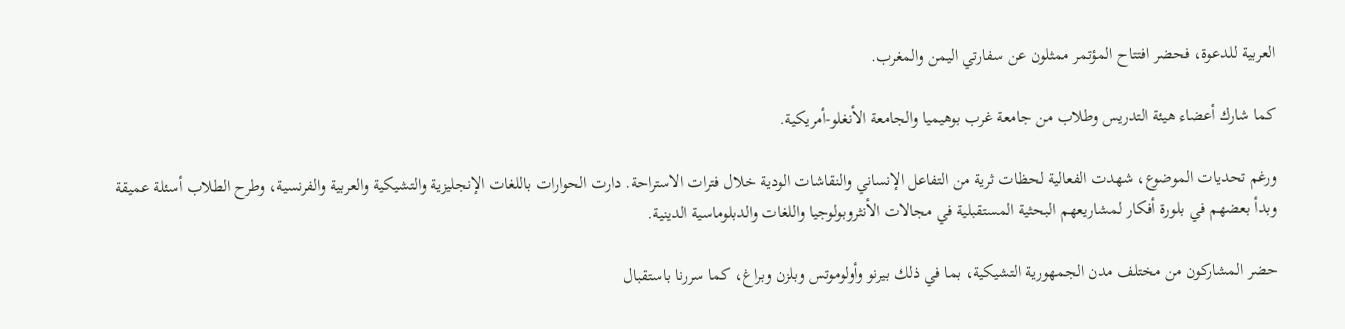العربية للدعوة، فحضر افتتاح المؤتمر ممثلون عن سفارتي اليمن والمغرب.

كما شارك أعضاء هيئة التدريس وطلاب من جامعة غرب بوهيميا والجامعة الأنغلو-أمريكية.

ورغم تحديات الموضوع، شهدت الفعالية لحظات ثرية من التفاعل الإنساني والنقاشات الودية خلال فترات الاستراحة. دارت الحوارات باللغات الإنجليزية والتشيكية والعربية والفرنسية، وطرح الطلاب أسئلة عميقة وبدأ بعضهم في بلورة أفكار لمشاريعهم البحثية المستقبلية في مجالات الأنثروبولوجيا واللغات والدبلوماسية الدينية.

حضر المشاركون من مختلف مدن الجمهورية التشيكية، بما في ذلك بيرنو وأولوموتس وبلزن وبراغ، كما سررنا باستقبال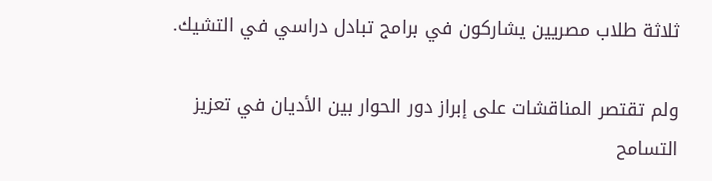ثلاثة طلاب مصريين يشاركون في برامج تبادل دراسي في التشيك.

ولم تقتصر المناقشات على إبراز دور الحوار بين الأديان في تعزيز التسامح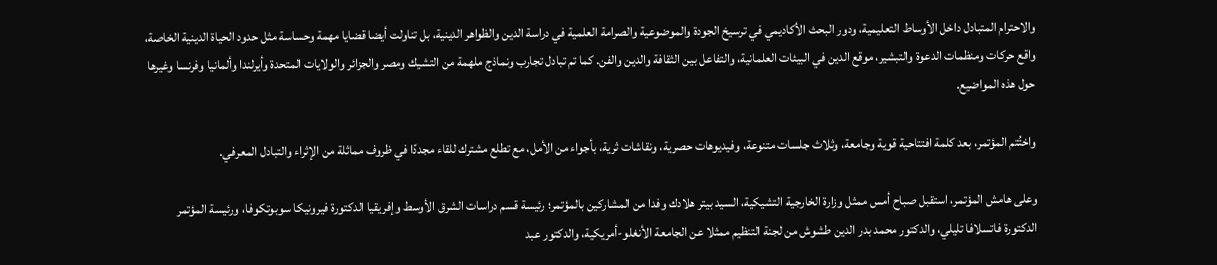والاحترام المتبادل داخل الأوساط التعليمية، ودور البحث الأكاديمي في ترسيخ الجودة والموضوعية والصرامة العلمية في دراسة الدين والظواهر الدينية، بل تناولت أيضا قضايا مهمة وحساسة مثل حدود الحياة الدينية الخاصة، واقع حركات ومنظمات الدعوة والتبشير، موقع الدين في البيئات العلمانية، والتفاعل بين الثقافة والدين والفن. كما تم تبادل تجارب ونماذج ملهمة من التشيك ومصر والجزائر والولايات المتحدة وأيرلندا وألمانيا وفرنسا وغيرها حول هذه المواضيع.

واختُتم المؤتمر، بعد كلمة افتتاحية قوية وجامعة، وثلاث جلسات متنوعة، وفيديوهات حصرية، ونقاشات ثرية، بأجواء من الأمل، مع تطلع مشترك للقاء مجددًا في ظروف مماثلة من الإثراء والتبادل المعرفي.

وعلى هامش المؤتمر، استقبل صباح أمس ممثل وزارة الخارجية التشيكية، السيد بيتر هلادك وفدا من المشاركين بالمؤتمر؛ رئيسة قسم دراسات الشرق الأوسط وإفريقيا الدكتورة فيرونيكا سوبوتكوفا، ورئيسة المؤتمر الدكتورة فاتسلافا تليلي، والدكتور محمد بدر الدين طشوش من لجنة التنظيم ممثلا عن الجامعة الأنغلو-أمريكية، والدكتور عبد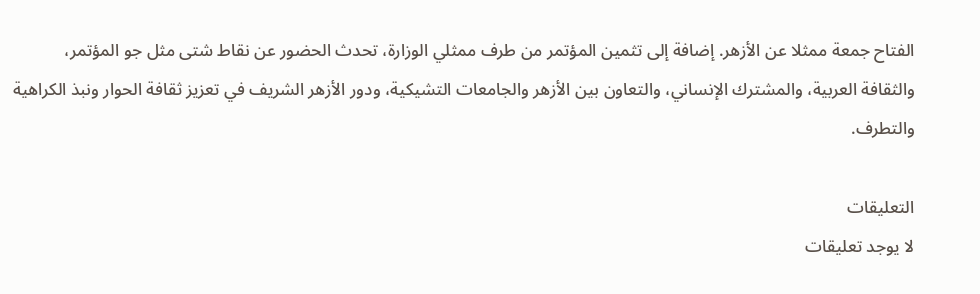الفتاح جمعة ممثلا عن الأزهر. إضافة إلى تثمين المؤتمر من طرف ممثلي الوزارة، تحدث الحضور عن نقاط شتى مثل جو المؤتمر، والثقافة العربية، والمشترك الإنساني، والتعاون بين الأزهر والجامعات التشيكية، ودور الأزهر الشريف في تعزيز ثقافة الحوار ونبذ الكراهية والتطرف.

التعليقات
لا يوجد تعليقات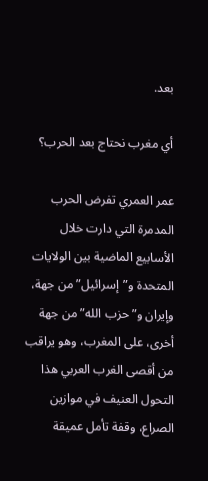بعد.

أي مغرب نحتاج بعد الحرب؟

عمر العمري تفرض الحرب المدمرة التي دارت خلال الأسابيع الماضية بين الولايات المتحدة و”إسرائيل” من جهة، وإيران و”حزب الله” من جهة أخرى، على المغرب، وهو يراقب من أقصى الغرب العربي هذا التحول العنيف في موازين الصراع، وقفة تأمل عميقة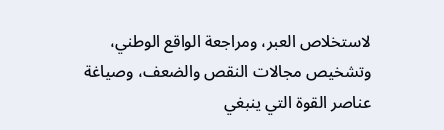لاستخلاص العبر، ومراجعة الواقع الوطني، وتشخيص مجالات النقص والضعف، وصياغة عناصر القوة التي ينبغي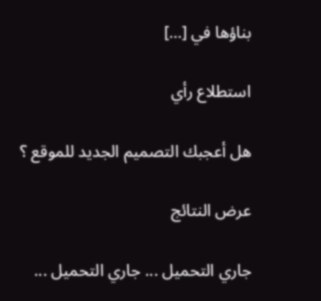بناؤها في […]

استطلاع رأي

هل أعجبك التصميم الجديد للموقع ؟

عرض النتائج

جاري التحميل ... جاري التحميل ...